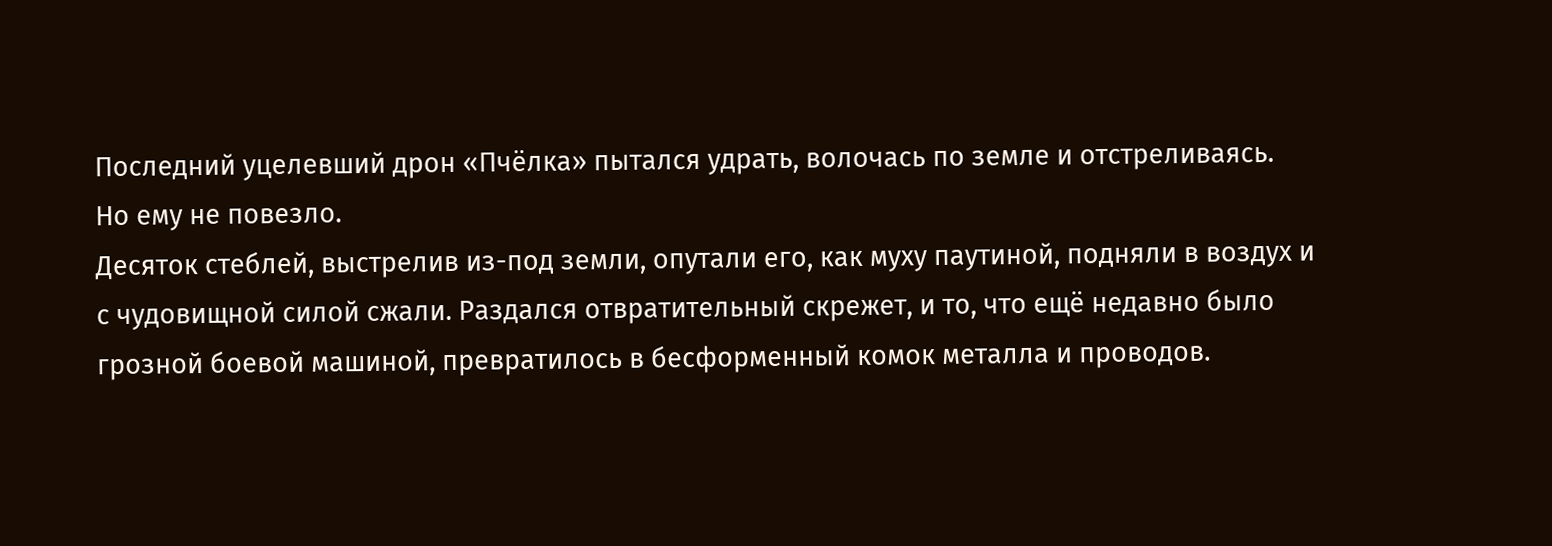Последний уцелевший дрон «Пчёлка» пытался удрать, волочась по земле и отстреливаясь.
Но ему не повезло.
Десяток стеблей, выстрелив из-под земли, опутали его, как муху паутиной, подняли в воздух и с чудовищной силой сжали. Раздался отвратительный скрежет, и то, что ещё недавно было грозной боевой машиной, превратилось в бесформенный комок металла и проводов.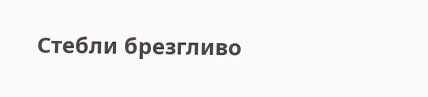Стебли брезгливо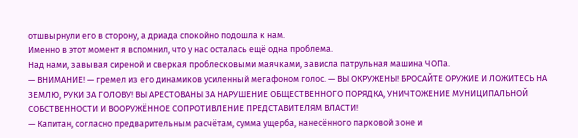отшвырнули его в сторону, а дриада спокойно подошла к нам.
Именно в этот момент я вспомнил, что у нас осталась ещё одна проблема.
Над нами, завывая сиреной и сверкая проблесковыми маячками, зависла патрульная машина ЧОПа.
— ВНИМАНИЕ! — гремел из его динамиков усиленный мегафоном голос. — ВЫ ОКРУЖЕНЫ! БРОСАЙТЕ ОРУЖИЕ И ЛОЖИТЕСЬ НА ЗЕМЛЮ, РУКИ ЗА ГОЛОВУ! ВЫ АРЕСТОВАНЫ ЗА НАРУШЕНИЕ ОБЩЕСТВЕННОГО ПОРЯДКА, УНИЧТОЖЕНИЕ МУНИЦИПАЛЬНОЙ СОБСТВЕННОСТИ И ВООРУЖЁННОЕ СОПРОТИВЛЕНИЕ ПРЕДСТАВИТЕЛЯМ ВЛАСТИ!
— Капитан, согласно предварительным расчётам, сумма ущерба, нанесённого парковой зоне и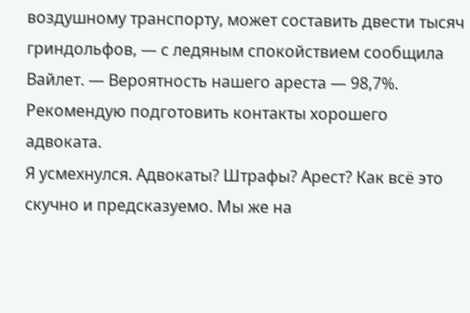воздушному транспорту, может составить двести тысяч гриндольфов, — с ледяным спокойствием сообщила Вайлет. — Вероятность нашего ареста — 98,7%. Рекомендую подготовить контакты хорошего адвоката.
Я усмехнулся. Адвокаты? Штрафы? Арест? Как всё это скучно и предсказуемо. Мы же на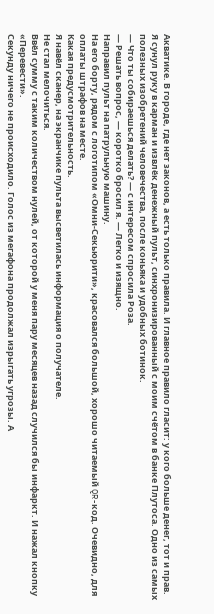Акватике. В городе, где нет законов, а есть только правила. И главное правило гласит: у кого больше денег, тот и прав.
Я сунул руку в карман и извлёк денежный пульт, синхронизированный с моим счётом в банке Плутоса. Одно из самых полезных изобретений человечества, после коньяка и удобных ботинок.
— Что ты собираешься делать? — с интересом спросила Роза.
— Решать вопрос, — коротко бросил я. — Легко и изящно.
Направил пульт на патрульную машину.
На его борту, рядом с логотипом «Омни-Секьюрити», красовался большой, хорошо читаемый QR-код. Очевидно, для оплаты штрафов на месте.
Какая предусмотрительность.
Я навёл сканер, на экранчике пульта высветилась информация о получателе.
Не стал мелочиться.
Ввёл сумму с таким количеством нулей, от которой у меня пару месяцев назад случился бы инфаркт. И нажал кнопку «Перевести».
Секунду ничего не происходило. Голос из мегафона продолжал изрыгать угрозы. А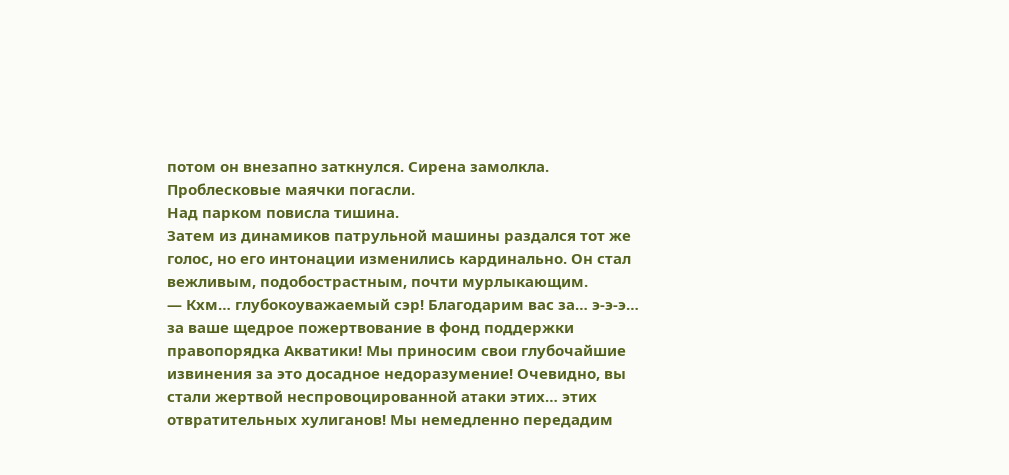потом он внезапно заткнулся. Сирена замолкла. Проблесковые маячки погасли.
Над парком повисла тишина.
Затем из динамиков патрульной машины раздался тот же голос, но его интонации изменились кардинально. Он стал вежливым, подобострастным, почти мурлыкающим.
— Кхм… глубокоуважаемый сэр! Благодарим вас за… э-э-э… за ваше щедрое пожертвование в фонд поддержки правопорядка Акватики! Мы приносим свои глубочайшие извинения за это досадное недоразумение! Очевидно, вы стали жертвой неспровоцированной атаки этих… этих отвратительных хулиганов! Мы немедленно передадим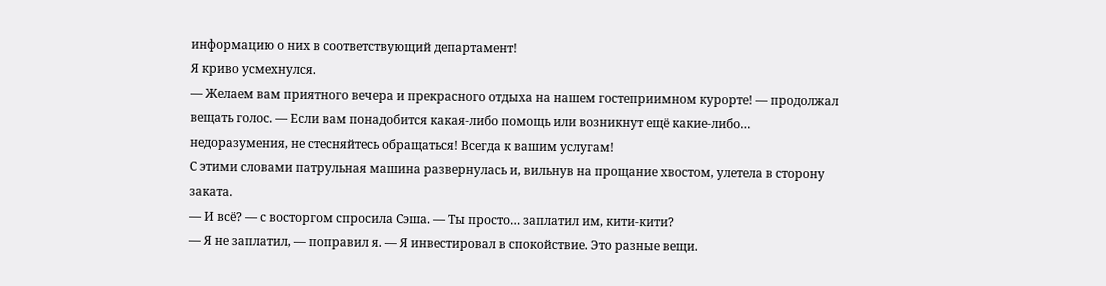информацию о них в соответствующий департамент!
Я криво усмехнулся.
— Желаем вам приятного вечера и прекрасного отдыха на нашем гостеприимном курорте! — продолжал вещать голос. — Если вам понадобится какая-либо помощь или возникнут ещё какие-либо… недоразумения, не стесняйтесь обращаться! Всегда к вашим услугам!
С этими словами патрульная машина развернулась и, вильнув на прощание хвостом, улетела в сторону заката.
— И всё? — с восторгом спросила Сэша. — Ты просто… заплатил им, кити-кити?
— Я не заплатил, — поправил я. — Я инвестировал в спокойствие. Это разные вещи.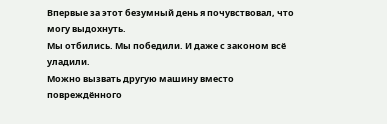Впервые за этот безумный день я почувствовал, что могу выдохнуть.
Мы отбились. Мы победили. И даже с законом всё уладили.
Можно вызвать другую машину вместо повреждённого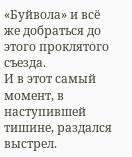«Буйвола» и всё же добраться до этого проклятого съезда.
И в этот самый момент, в наступившей тишине, раздался выстрел.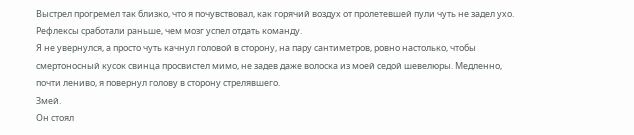Выстрел прогремел так близко, что я почувствовал, как горячий воздух от пролетевшей пули чуть не задел ухо.
Рефлексы сработали раньше, чем мозг успел отдать команду.
Я не увернулся, а просто чуть качнул головой в сторону, на пару сантиметров, ровно настолько, чтобы смертоносный кусок свинца просвистел мимо, не задев даже волоска из моей седой шевелюры. Медленно, почти лениво, я повернул голову в сторону стрелявшего.
Змей.
Он стоял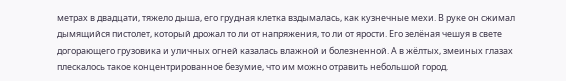метрах в двадцати, тяжело дыша, его грудная клетка вздымалась, как кузнечные мехи. В руке он сжимал дымящийся пистолет, который дрожал то ли от напряжения, то ли от ярости. Его зелёная чешуя в свете догорающего грузовика и уличных огней казалась влажной и болезненной. А в жёлтых, змеиных глазах плескалось такое концентрированное безумие, что им можно отравить небольшой город.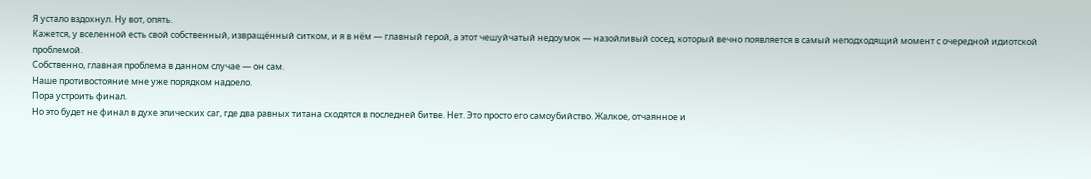Я устало вздохнул. Ну вот, опять.
Кажется, у вселенной есть свой собственный, извращённый ситком, и я в нём — главный герой, а этот чешуйчатый недоумок — назойливый сосед, который вечно появляется в самый неподходящий момент с очередной идиотской проблемой.
Собственно, главная проблема в данном случае — он сам.
Наше противостояние мне уже порядком надоело.
Пора устроить финал.
Но это будет не финал в духе эпических саг, где два равных титана сходятся в последней битве. Нет. Это просто его самоубийство. Жалкое, отчаянное и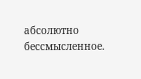абсолютно бессмысленное.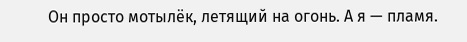Он просто мотылёк, летящий на огонь. А я — пламя.